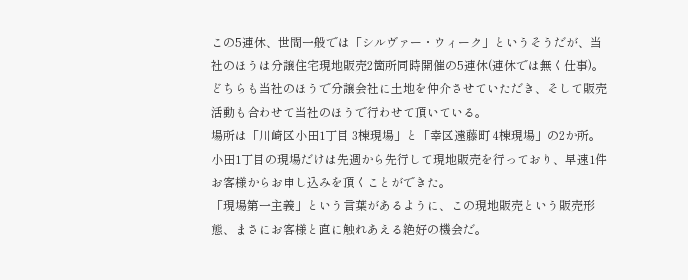この5連休、世間一般では「シルヴァー・ウィーク」というそうだが、当社のほうは分譲住宅現地販売2箇所同時開催の5連休(連休では無く仕事)。
どちらも当社のほうで分譲会社に土地を仲介させていただき、そして販売活動も合わせて当社のほうで行わせて頂いている。
場所は「川崎区小田1丁目 3棟現場」と「幸区遠藤町 4棟現場」の2か所。
小田1丁目の現場だけは先週から先行して現地販売を行っており、早速1件お客様からお申し込みを頂くことができた。
「現場第一主義」という言葉があるように、この現地販売という販売形態、まさにお客様と直に触れあえる絶好の機会だ。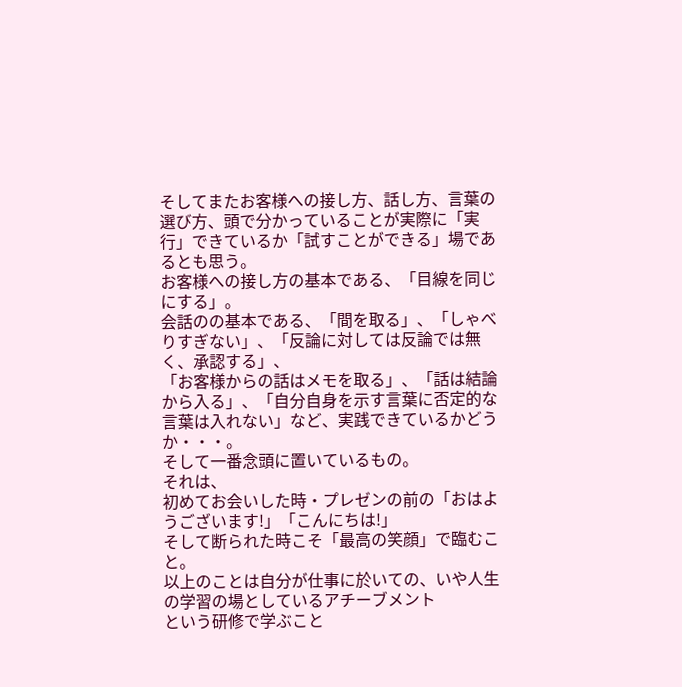そしてまたお客様への接し方、話し方、言葉の選び方、頭で分かっていることが実際に「実行」できているか「試すことができる」場であるとも思う。
お客様への接し方の基本である、「目線を同じにする」。
会話のの基本である、「間を取る」、「しゃべりすぎない」、「反論に対しては反論では無く、承認する」、
「お客様からの話はメモを取る」、「話は結論から入る」、「自分自身を示す言葉に否定的な言葉は入れない」など、実践できているかどうか・・・。
そして一番念頭に置いているもの。
それは、
初めてお会いした時・プレゼンの前の「おはようございます!」「こんにちは!」
そして断られた時こそ「最高の笑顔」で臨むこと。
以上のことは自分が仕事に於いての、いや人生の学習の場としているアチーブメント
という研修で学ぶこと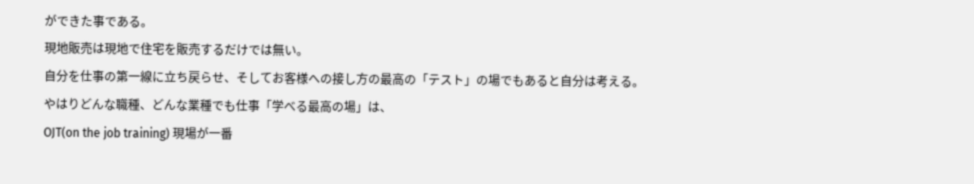ができた事である。
現地販売は現地で住宅を販売するだけでは無い。
自分を仕事の第一線に立ち戻らせ、そしてお客様への接し方の最高の「テスト」の場でもあると自分は考える。
やはりどんな職種、どんな業種でも仕事「学べる最高の場」は、
OJT(on the job training) 現場が一番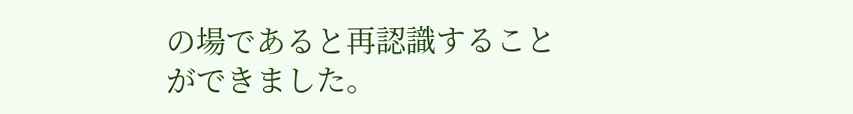の場であると再認識することができました。